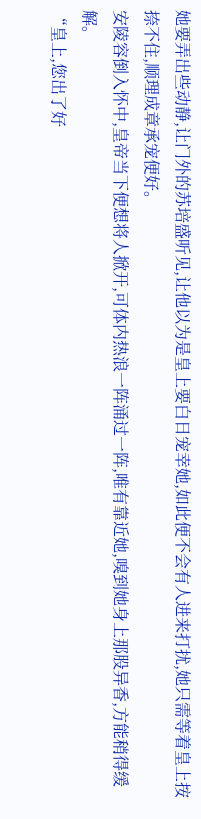她要弄出些动静,让门外的苏培盛听见,让他以为是皇上要白日宠幸她,如此便不会有人进来打扰,她只需等着皇上按捺不住,顺理成章承宠便好。
安陵容倒入怀中,皇帝当下便想将人掀开,可体内热浪一阵涌过一阵,唯有靠近她,嗅到她身上那股异香,方能稍得缓解。
“皇上,您出了好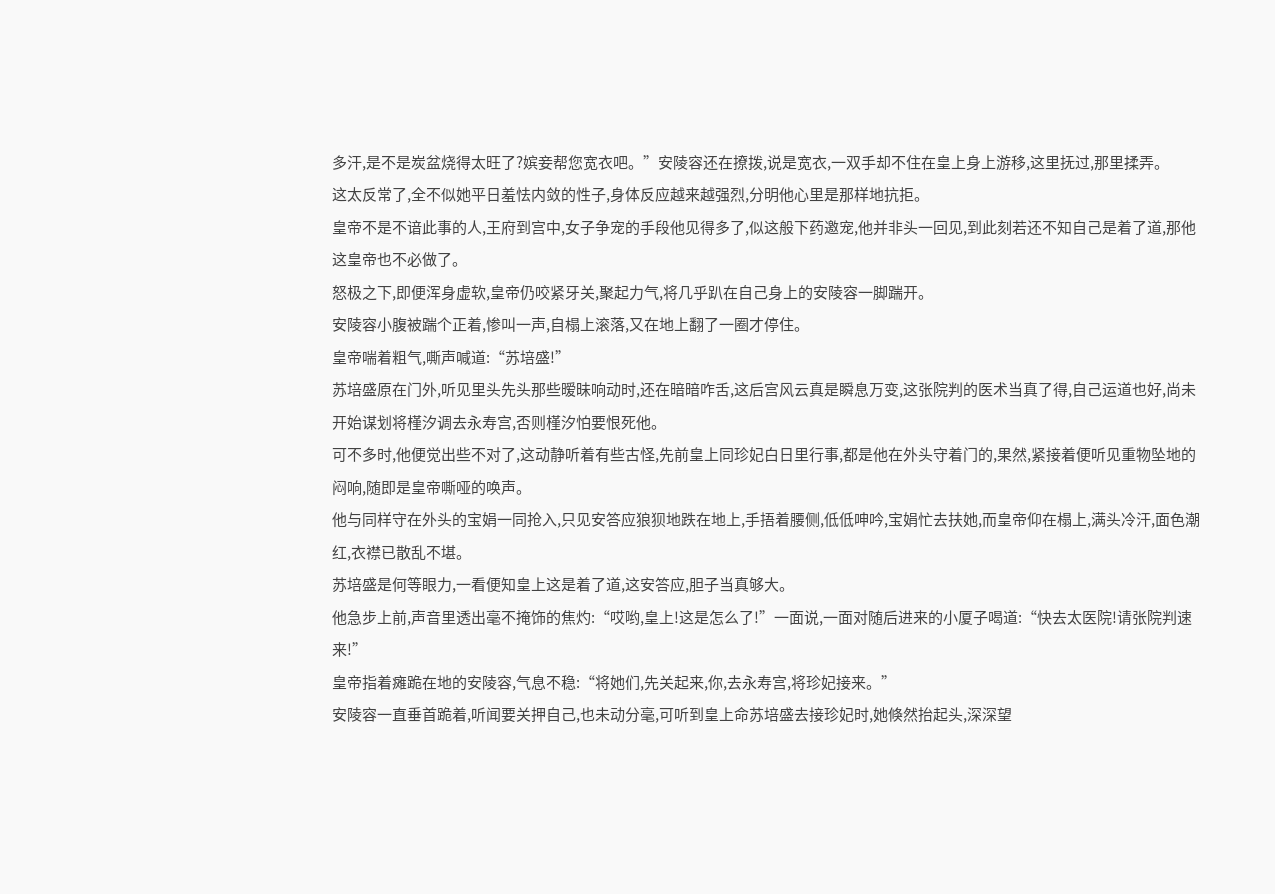多汗,是不是炭盆烧得太旺了?嫔妾帮您宽衣吧。”安陵容还在撩拨,说是宽衣,一双手却不住在皇上身上游移,这里抚过,那里揉弄。
这太反常了,全不似她平日羞怯内敛的性子,身体反应越来越强烈,分明他心里是那样地抗拒。
皇帝不是不谙此事的人,王府到宫中,女子争宠的手段他见得多了,似这般下药邀宠,他并非头一回见,到此刻若还不知自己是着了道,那他这皇帝也不必做了。
怒极之下,即便浑身虚软,皇帝仍咬紧牙关,聚起力气,将几乎趴在自己身上的安陵容一脚踹开。
安陵容小腹被踹个正着,惨叫一声,自榻上滚落,又在地上翻了一圈才停住。
皇帝喘着粗气,嘶声喊道:“苏培盛!”
苏培盛原在门外,听见里头先头那些暧昧响动时,还在暗暗咋舌,这后宫风云真是瞬息万变,这张院判的医术当真了得,自己运道也好,尚未开始谋划将槿汐调去永寿宫,否则槿汐怕要恨死他。
可不多时,他便觉出些不对了,这动静听着有些古怪,先前皇上同珍妃白日里行事,都是他在外头守着门的,果然,紧接着便听见重物坠地的闷响,随即是皇帝嘶哑的唤声。
他与同样守在外头的宝娟一同抢入,只见安答应狼狈地跌在地上,手捂着腰侧,低低呻吟,宝娟忙去扶她,而皇帝仰在榻上,满头冷汗,面色潮红,衣襟已散乱不堪。
苏培盛是何等眼力,一看便知皇上这是着了道,这安答应,胆子当真够大。
他急步上前,声音里透出毫不掩饰的焦灼:“哎哟,皇上!这是怎么了!”一面说,一面对随后进来的小厦子喝道:“快去太医院!请张院判速来!”
皇帝指着瘫跪在地的安陵容,气息不稳:“将她们,先关起来,你,去永寿宫,将珍妃接来。”
安陵容一直垂首跪着,听闻要关押自己,也未动分毫,可听到皇上命苏培盛去接珍妃时,她倏然抬起头,深深望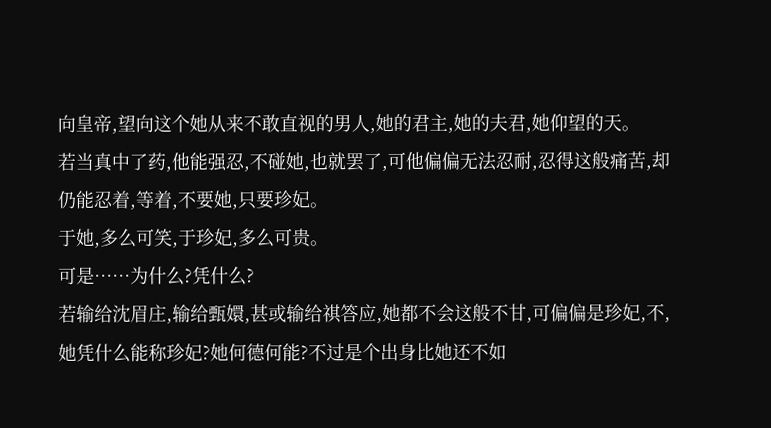向皇帝,望向这个她从来不敢直视的男人,她的君主,她的夫君,她仰望的天。
若当真中了药,他能强忍,不碰她,也就罢了,可他偏偏无法忍耐,忍得这般痛苦,却仍能忍着,等着,不要她,只要珍妃。
于她,多么可笑,于珍妃,多么可贵。
可是……为什么?凭什么?
若输给沈眉庄,输给甄嬛,甚或输给祺答应,她都不会这般不甘,可偏偏是珍妃,不,她凭什么能称珍妃?她何德何能?不过是个出身比她还不如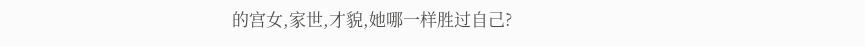的宫女,家世,才貌,她哪一样胜过自己?